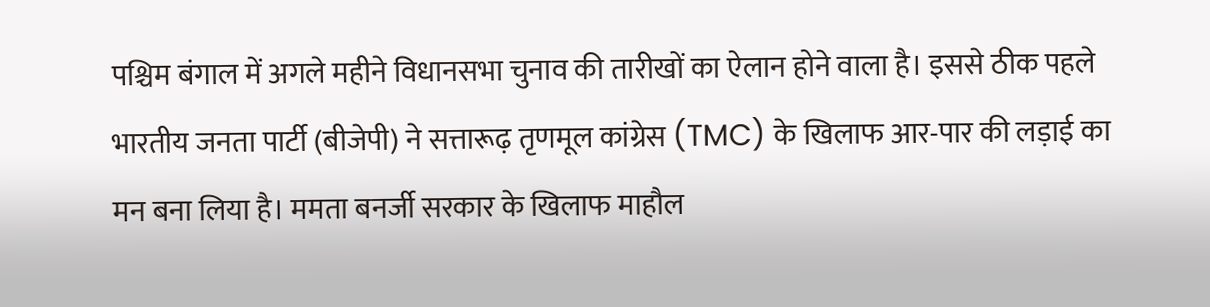पश्चिम बंगाल में अगले महीने विधानसभा चुनाव की तारीखों का ऐलान होने वाला है। इससे ठीक पहले भारतीय जनता पार्टी (बीजेपी) ने सत्तारूढ़ तृणमूल कांग्रेस (TMC) के खिलाफ आर-पार की लड़ाई का मन बना लिया है। ममता बनर्जी सरकार के खिलाफ माहौल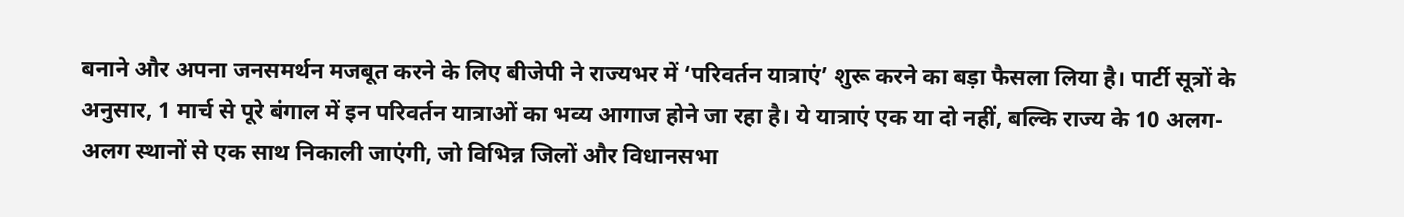बनाने और अपना जनसमर्थन मजबूत करने के लिए बीजेपी ने राज्यभर में ‘परिवर्तन यात्राएं’ शुरू करने का बड़ा फैसला लिया है। पार्टी सूत्रों के अनुसार, 1 मार्च से पूरे बंगाल में इन परिवर्तन यात्राओं का भव्य आगाज होने जा रहा है। ये यात्राएं एक या दो नहीं, बल्कि राज्य के 10 अलग-अलग स्थानों से एक साथ निकाली जाएंगी, जो विभिन्न जिलों और विधानसभा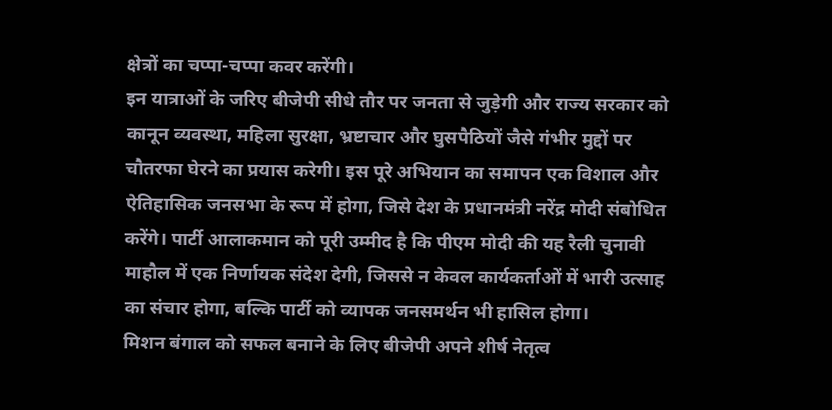क्षेत्रों का चप्पा-चप्पा कवर करेंगी।
इन यात्राओं के जरिए बीजेपी सीधे तौर पर जनता से जुड़ेगी और राज्य सरकार को कानून व्यवस्था, महिला सुरक्षा, भ्रष्टाचार और घुसपैठियों जैसे गंभीर मुद्दों पर चौतरफा घेरने का प्रयास करेगी। इस पूरे अभियान का समापन एक विशाल और ऐतिहासिक जनसभा के रूप में होगा, जिसे देश के प्रधानमंत्री नरेंद्र मोदी संबोधित करेंगे। पार्टी आलाकमान को पूरी उम्मीद है कि पीएम मोदी की यह रैली चुनावी माहौल में एक निर्णायक संदेश देगी, जिससे न केवल कार्यकर्ताओं में भारी उत्साह का संचार होगा, बल्कि पार्टी को व्यापक जनसमर्थन भी हासिल होगा।
मिशन बंगाल को सफल बनाने के लिए बीजेपी अपने शीर्ष नेतृत्व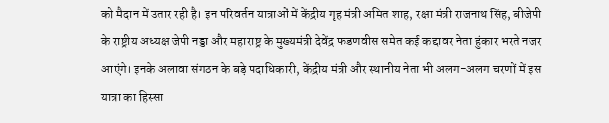को मैदान में उतार रही है। इन परिवर्तन यात्राओं में केंद्रीय गृह मंत्री अमित शाह, रक्षा मंत्री राजनाथ सिंह, बीजेपी के राष्ट्रीय अध्यक्ष जेपी नड्डा और महाराष्ट्र के मुख्यमंत्री देवेंद्र फडणवीस समेत कई कद्दावर नेता हुंकार भरते नजर आएंगे। इनके अलावा संगठन के बड़े पदाधिकारी, केंद्रीय मंत्री और स्थानीय नेता भी अलग-अलग चरणों में इस यात्रा का हिस्सा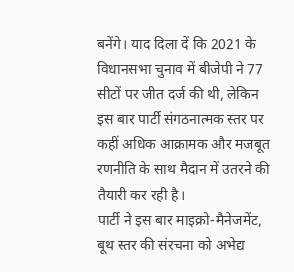बनेंगे। याद दिला दें कि 2021 के विधानसभा चुनाव में बीजेपी ने 77 सीटों पर जीत दर्ज की थी, लेकिन इस बार पार्टी संगठनात्मक स्तर पर कहीं अधिक आक्रामक और मजबूत रणनीति के साथ मैदान में उतरने की तैयारी कर रही है।
पार्टी ने इस बार माइक्रो-मैनेजमेंट, बूथ स्तर की संरचना को अभेद्य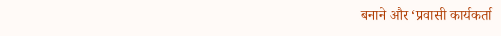बनाने और ‘प्रवासी कार्यकर्ता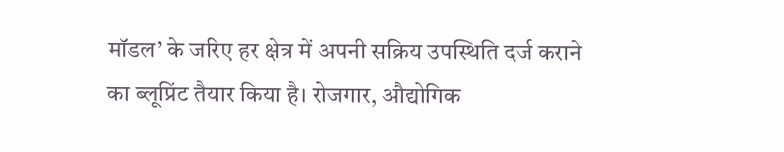मॉडल’ के जरिए हर क्षेत्र में अपनी सक्रिय उपस्थिति दर्ज कराने का ब्लूप्रिंट तैयार किया है। रोजगार, औद्योगिक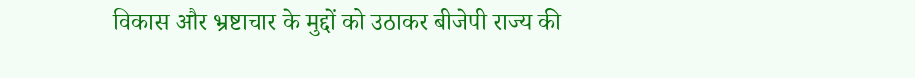विकास और भ्रष्टाचार के मुद्दों को उठाकर बीजेपी राज्य की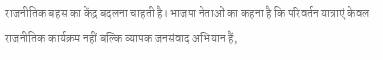राजनीतिक बहस का केंद्र बदलना चाहती है। भाजपा नेताओं का कहना है कि परिवर्तन यात्राएं केवल राजनीतिक कार्यक्रम नहीं बल्कि व्यापक जनसंवाद अभियान हैं,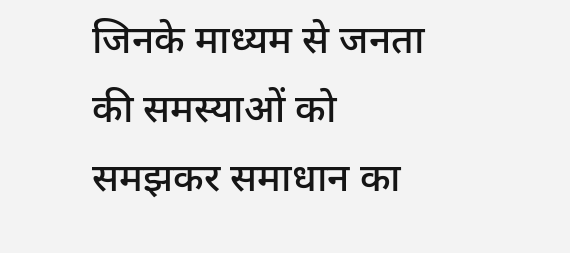जिनके माध्यम से जनता की समस्याओं को समझकर समाधान का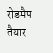रोडमैप तैयार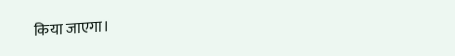किया जाएगा।